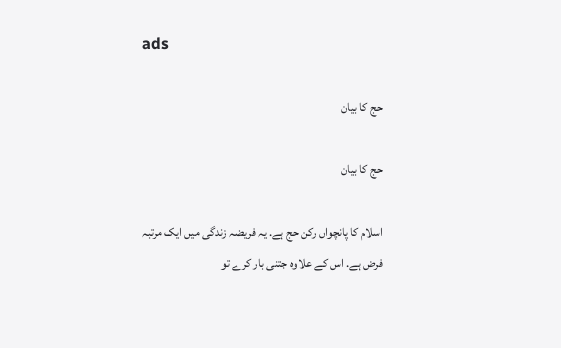ads

حج کا بیان

حج کا بیان

اسلام کا پانچواں رکن حج ہے. یہ فریضہ زندگی میں ایک مرتبہ فرض ہے. اس کے علاوہ جتنی بار کرے تو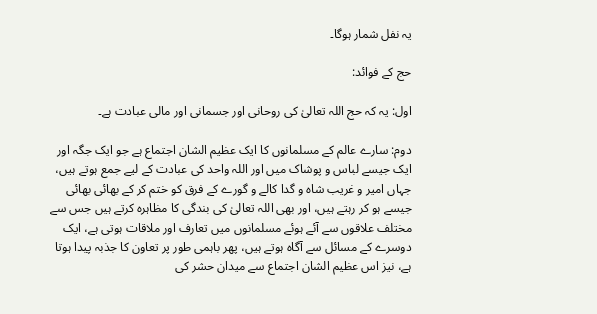یہ نفل شمار ہوگا۔

حج کے فوائد:

اول: یہ کہ حج اللہ تعالیٰ کی روحانی اور جسمانی اور مالی عبادت ہے۔

دوم: سارے عالم کے مسلمانوں کا ایک عظیم الشان اجتماع ہے جو ایک جگہ اور ایک جیسے لباس و پوشاک میں اور اللہ واحد کی عبادت کے لیے جمع ہوتے ہیں، جہاں امیر و غریب شاہ و گدا کالے و گورے کے فرق کو ختم کر کے بھائی بھائی جیسے ہو کر رہتے ہیں، اور بھی اللہ تعالیٰ کی بندگی کا مظاہرہ کرتے ہیں جس سے مختلف علاقوں سے آئے ہوئے مسلمانوں میں تعارف اور ملاقات ہوتی ہے، ایک دوسرے کے مسائل سے آگاہ ہوتے ہیں، پھر باہمی طور پر تعاون کا جذبہ پیدا ہوتا ہے، نیز اس عظیم الشان اجتماع سے میدان حشر کی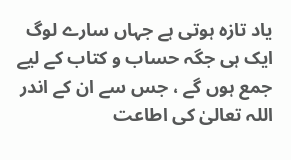یاد تازہ ہوتی ہے جہاں سارے لوگ ایک ہی جگہ حساب و کتاب کے لیے جمع ہوں گے ، جس سے ان کے اندر اللہ تعالیٰ کی اطاعت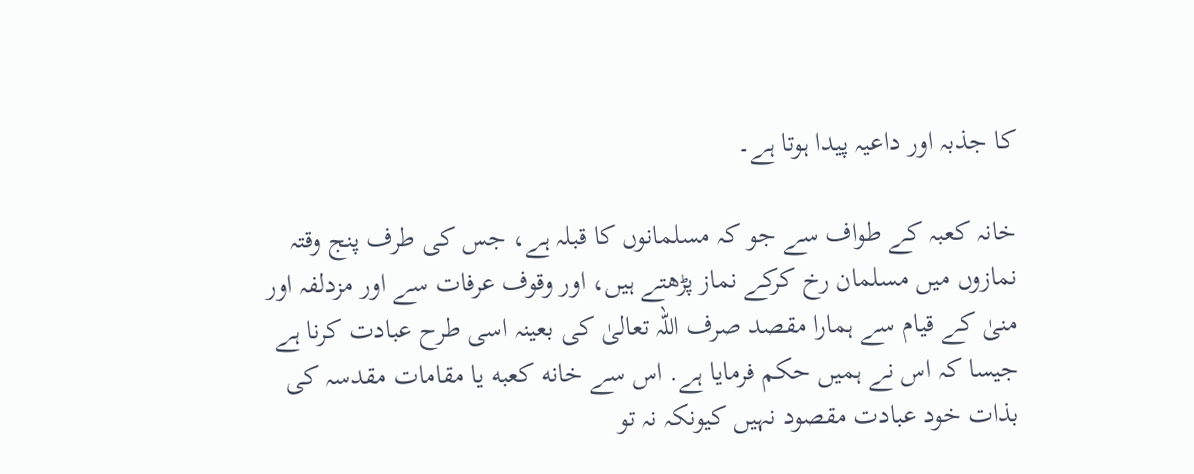کا جذبہ اور داعیہ پیدا ہوتا ہے۔

خانہ کعبہ کے طواف سے جو کہ مسلمانوں کا قبلہ ہے، جس کی طرف پنج وقتہ نمازوں میں مسلمان رخ کرکے نماز پڑھتے ہیں، اور وقوف عرفات سے اور مزدلفہ اور منیٰ کے قیام سے ہمارا مقصد صرف اللہ تعالیٰ کی بعینہ اسی طرح عبادت کرنا ہے جیسا کہ اس نے ہمیں حکم فرمایا ہے. اس سے خانه کعبه یا مقامات مقدسہ کی بذات خود عبادت مقصود نہیں کیونکہ نہ تو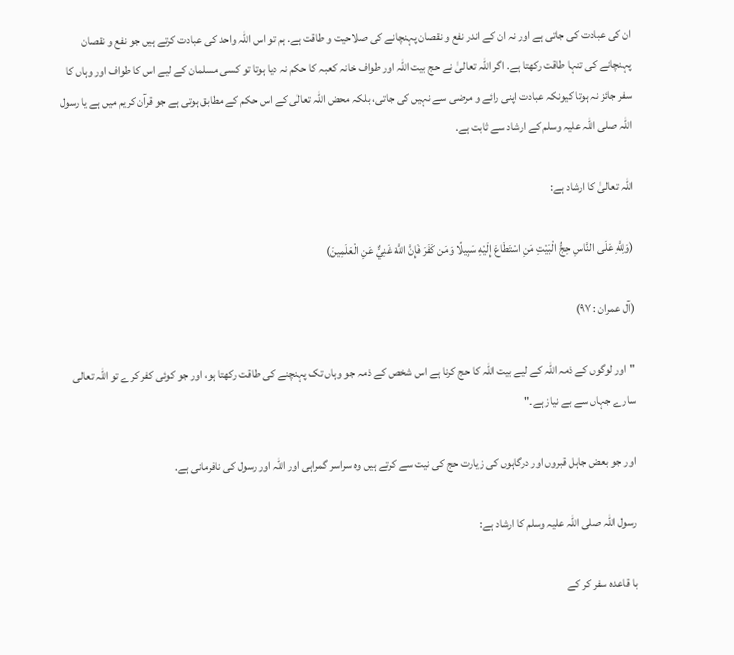ان کی عبادت کی جاتی ہے اور نہ ان کے اندر نفع و نقصان پہنچانے کی صلاحیت و طاقت ہے. ہم تو اس اللہ واحد کی عبادت کرتے ہیں جو نفع و نقصان پہنچانے کی تنہا طاقت رکھتا ہے. اگر اللہ تعالیٰ نے حج بیت اللہ اور طواف خانہ کعبہ کا حکم نہ دیا ہوتا تو کسی مسلمان کے لیے اس کا طواف اور وہاں کا سفر جائز نہ ہوتا کیونکہ عبادت اپنی رائے و مرضی سے نہیں کی جاتی، بلکہ محض اللہ تعالٰی کے اس حکم کے مطابق ہوتی ہے جو قرآن کریم میں ہے یا رسول اللہ صلی اللہ علیہ وسلم کے ارشاد سے ثابت ہے.

اللہ تعالیٰ کا ارشاد ہے:

(وَلِلَّهِ عَلَى النَّاسِ حِجُّ الْبَيْتِ مَنِ اسْتَطَاعَ إِلَيْهِ سَبِيلًا وَمَن كَفَرَ فَإِنَّ اللَّهَ غَنِيٌّ عَنِ الْعَلَمِينَ)

(آل عمران : ۹۷)

"اور لوگوں کے ذمہ اللہ کے لیے بیت اللہ کا حج کرنا ہے اس شخص کے ذمہ جو وہاں تک پہنچنے کی طاقت رکھتا ہو، اور جو کوئی کفر کرے تو اللہ تعالی سارے جہاں سے بے نیاز ہے۔"

اور جو بعض جاہل قبروں اور درگاہوں کی زیارت حج کی نیت سے کرتے ہیں وہ سراسر گمراہی اور اللہ اور رسول کی نافرمانی ہے.

رسول اللہ صلی اللہ علیہ وسلم کا ارشاد ہے:

با قاعده سفر کر کے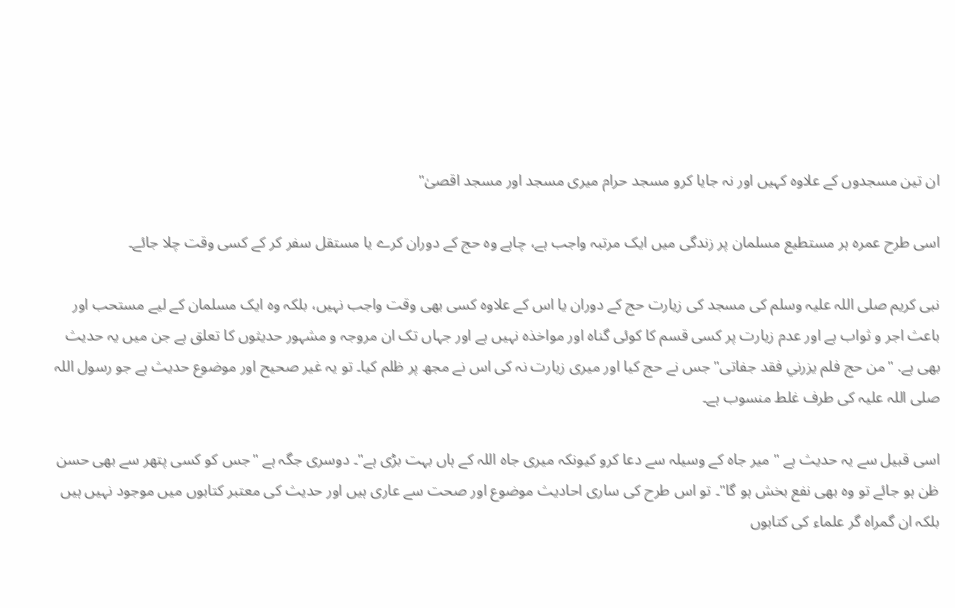ان تین مسجدوں کے علاوہ کہیں اور نہ جایا کرو مسجد حرام میری مسجد اور مسجد اقصیٰ"

اسی طرح عمرہ ہر مستطیع مسلمان پر زندگی میں ایک مرتبہ واجب ہے، چاہے وہ حج کے دوران کرے یا مستقل سفر کر کے کسی وقت چلا جائے۔

نبی کریم صلی اللہ علیہ وسلم کی مسجد کی زیارت حج کے دوران یا اس کے علاوہ کسی بھی وقت واجب نہیں، بلکہ وہ ایک مسلمان کے لیے مستحب اور باعث اجر و ثواب ہے اور عدم زیارت پر کسی قسم کا کوئی گناہ اور مواخذہ نہیں ہے اور جہاں تک ان مروجہ و مشہور حدیثوں کا تعلق ہے جن میں یہ حدیث بھی ہے. "من حج فلم يزرني فقد جفاتی" جس نے حج کیا اور میری زیارت نہ کی اس نے مجھ پر ظلم کیا۔ تو یہ غیر صحیح اور موضوع حدیث ہے جو رسول اللہ صلی اللہ علیہ کی طرف غلط منسوب ہے۔

اسی قبیل سے یہ حدیث ہے " میر جاہ کے وسیلہ سے دعا کرو کیونکہ میری جاہ اللہ کے ہاں بہت بڑی ہے"۔ دوسری جگہ ہے "جس کو کسی پتھر سے بھی حسن ظن ہو جائے تو وہ بھی نفع بخش ہو گا"۔ تو اس طرح کی ساری احادیث موضوع اور صحت سے عاری ہیں اور حدیث کی معتبر کتابوں میں موجود نہیں ہیں بلکہ ان گمراہ گر علماء کی کتابوں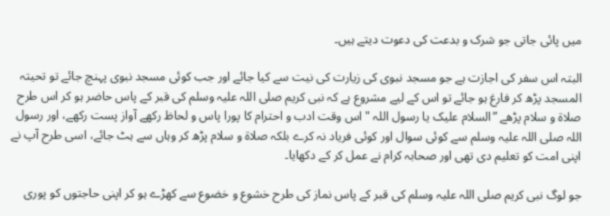میں پائی جاتی جو شرک و بدعت کی دعوت دیتے ہیں۔

البتہ اس سفر کی اجازت ہے جو مسجد نبوی کی زیارت کی نیت سے کیا جائے اور جب کوئی مسجد نبوی پہنچ جائے تو تحیتہ المسجد پڑھ کر فارغ ہو جائے تو اس کے لیے مشروع ہے کہ نبی کریم صلی اللہ علیہ وسلم کی قبر کے پاس حاضر ہو کر اس طرح صلاۃ و سلام پڑھے ”السلام علیک یا رسول اللہ " اس وقت ادب و احترام کا پورا پاس و لحاظ رکھے آواز پست رکھے، اور رسول اللہ صلی اللہ علیہ وسلم سے کوئی سوال اور کوئی فریاد نہ کرے بلکہ صلاۃ و سلام پڑھ کر وہاں سے ہٹ جائے، اسی طرح آپ نے اپنی امت کو تعلیم دی تھی اور صحابہ کرام نے عمل کر کے دکھایا۔

جو لوگ نبی کریم صلی اللہ علیہ وسلم کی قبر کے پاس نماز کی طرح خشوع و خضوع سے کھڑے ہو کر اپنی حاجتوں کو پوری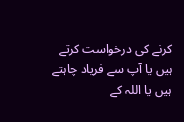کرنے کی درخواست کرتے ہیں یا آپ سے فریاد چاہتے ہیں یا اللہ کے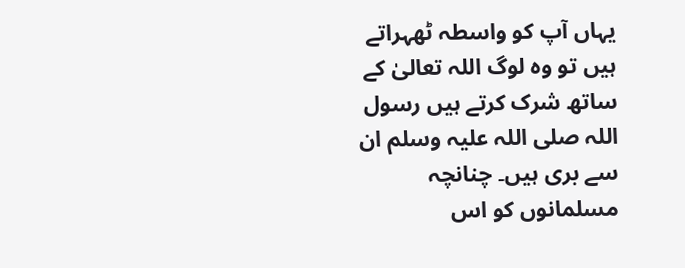یہاں آپ کو واسطہ ٹھہراتے ہیں تو وہ لوگ اللہ تعالیٰ کے ساتھ شرک کرتے ہیں رسول اللہ صلی اللہ علیہ وسلم ان سے بری ہیں۔ چنانچہ مسلمانوں کو اس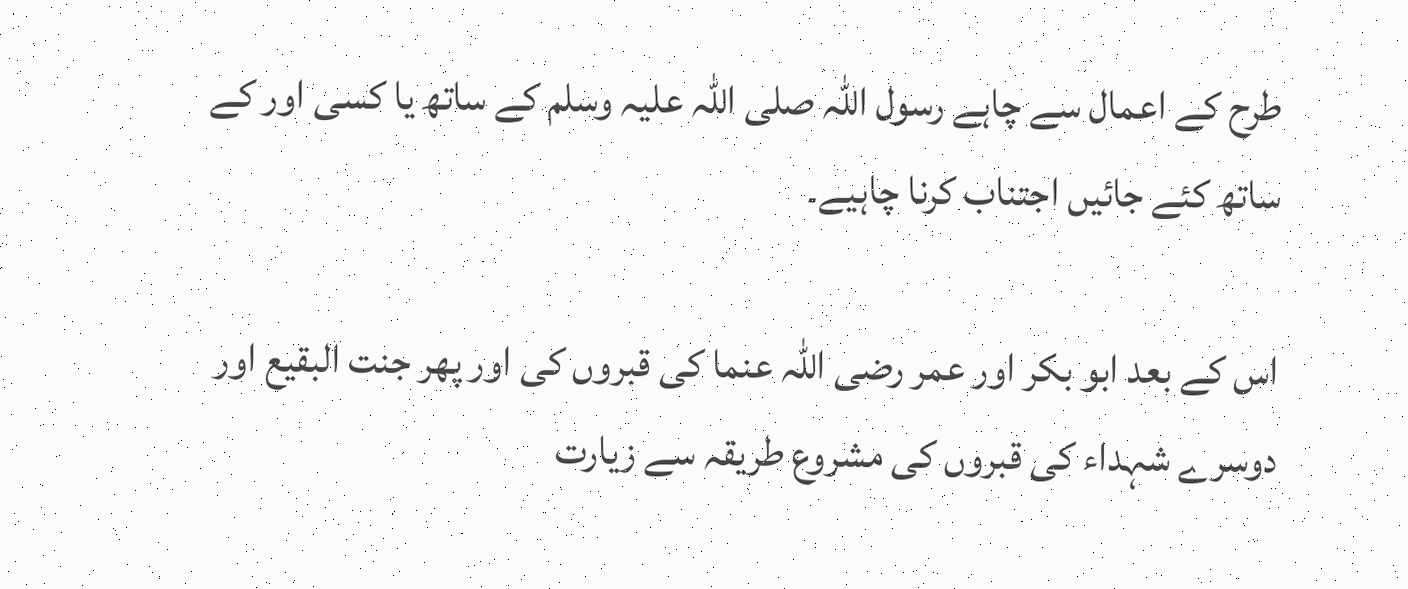طرح کے اعمال سے چاہے رسول اللہ صلی اللہ علیہ وسلم کے ساتھ یا کسی اور کے ساتھ کئے جائیں اجتناب کرنا چاہیے۔

اس کے بعد ابو بکر اور عمر رضی اللہ عنما کی قبروں کی اور پھر جنت البقیع اور دوسرے شہداء کی قبروں کی مشروع طریقہ سے زیارت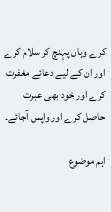کرے وہاں پہنچ کر سلام کرے اور ان کے لیے دعائے مغفرت کرے اور خود بھی عبرت حاصل کرے اور واپس آجائے۔

اہم موضوع